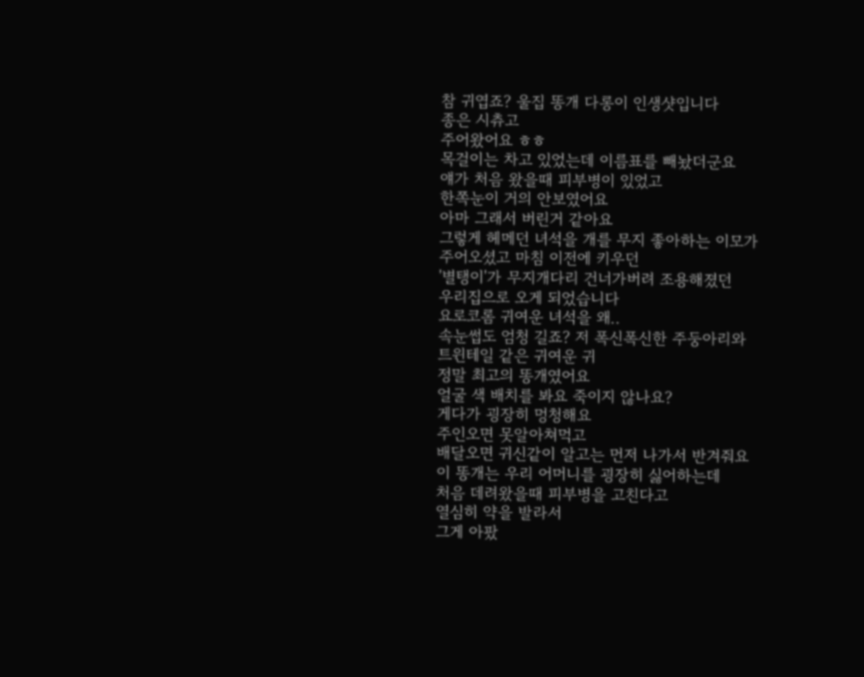참 귀엽죠? 울집 똥개 다롱이 인생샷입니다
종은 시츄고
주어왔어요 ㅎㅎ
목걸이는 차고 있었는데 이름표를 빼놨더군요
얘가 처음 왔을때 피부병이 있었고
한쪽눈이 거의 안보였어요
아마 그래서 버린거 같아요
그렇게 헤메던 녀석을 개를 무지 좋아하는 이모가
주어오셨고 마침 이전에 키우던
'별탱이'가 무지개다리 건너가버려 조용해졌던
우리집으로 오게 되었습니다
요로코롬 귀여운 녀석을 왜..
속눈썹도 엄청 길죠? 저 폭신폭신한 주둥아리와
트윈테일 같은 귀여운 귀
정말 최고의 똥개였어요
얼굴 색 배치를 봐요 죽이지 않나요?
게다가 굉장히 멍청해요
주인오면 못알아쳐먹고
배달오면 귀신같이 알고는 먼저 나가서 반겨줘요
이 똥개는 우리 어머니를 굉장히 싫어하는데
처음 데려왔을때 피부병을 고친다고
열심히 약을 발라서
그게 아팠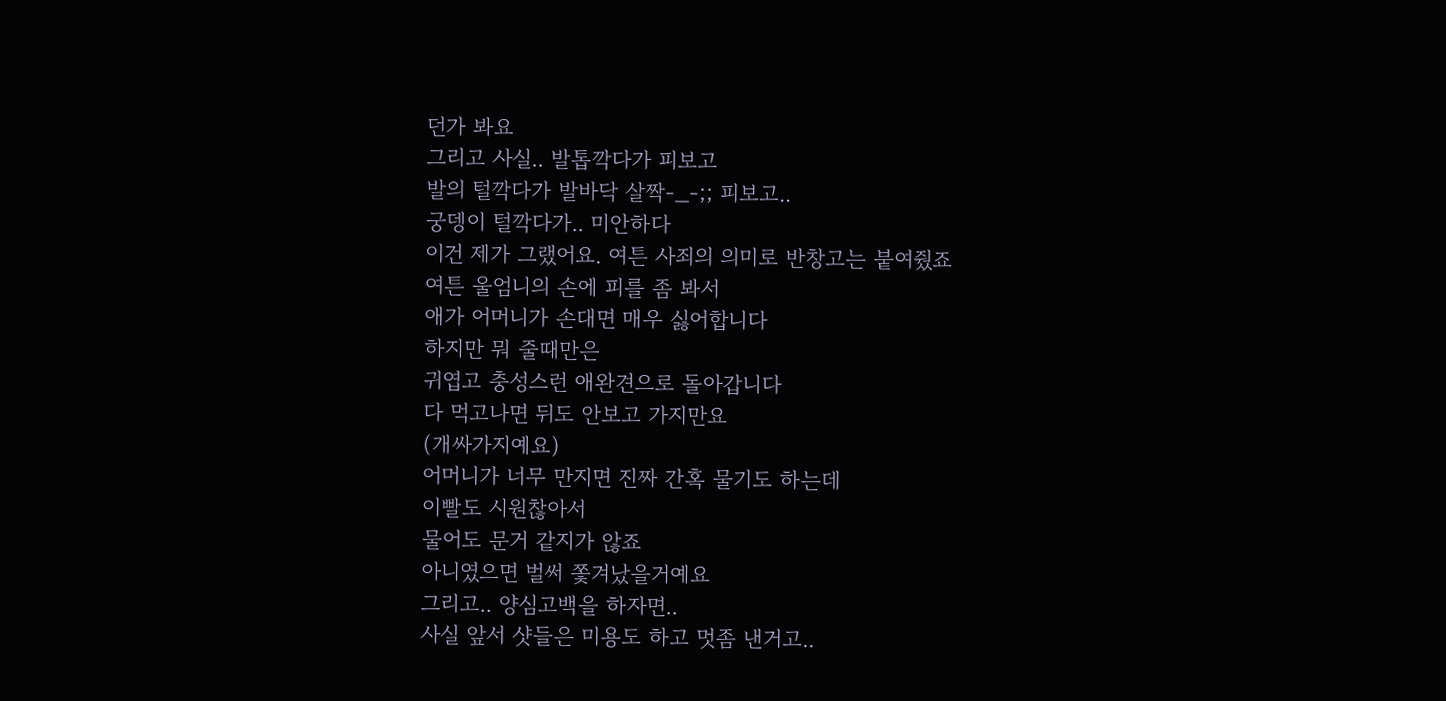던가 봐요
그리고 사실.. 발톱깍다가 피보고
발의 털깍다가 발바닥 살짝-_-;; 피보고..
궁뎅이 털깍다가.. 미안하다
이건 제가 그랬어요. 여튼 사죄의 의미로 반창고는 붙여줬죠
여튼 울엄니의 손에 피를 좀 봐서
애가 어머니가 손대면 매우 싫어합니다
하지만 뭐 줄때만은
귀엽고 충성스런 애완견으로 돌아갑니다
다 먹고나면 뒤도 안보고 가지만요
(개싸가지예요)
어머니가 너무 만지면 진짜 간혹 물기도 하는데
이빨도 시원찮아서
물어도 문거 같지가 않죠
아니였으면 벌써 쫓겨났을거예요
그리고.. 양심고백을 하자면..
사실 앞서 샷들은 미용도 하고 멋좀 낸거고..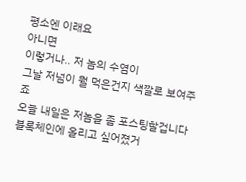평소엔 이래요
아니면
이렇거나.. 저 놈의 수염이
그날 저넘이 뭘 먹은건지 색깔로 보여주죠
오늘 내일은 저놈을 좀 포스팅할겁니다
블록체인에 올리고 싶어졌거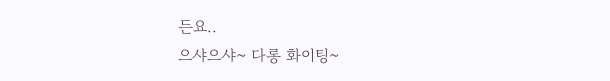든요..
으샤으샤~ 다롱 화이팅~